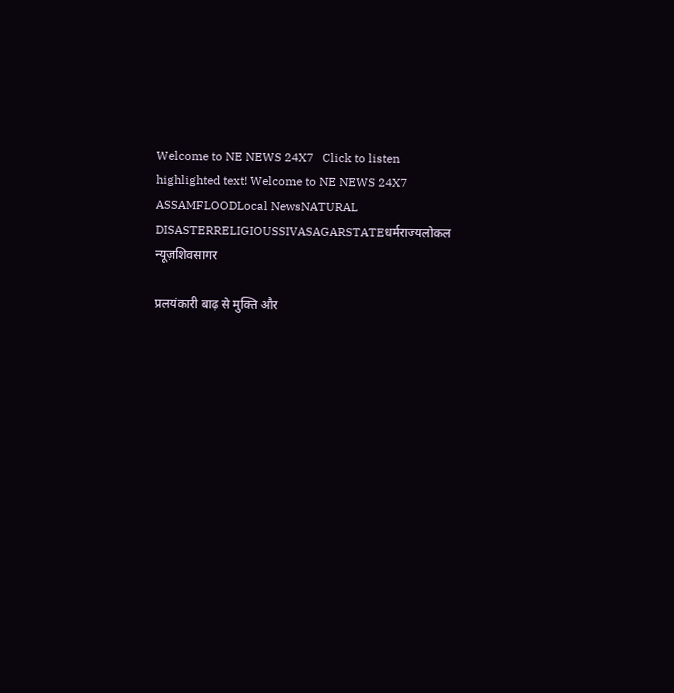Welcome to NE NEWS 24X7   Click to listen highlighted text! Welcome to NE NEWS 24X7
ASSAMFLOODLocal NewsNATURAL DISASTERRELIGIOUSSIVASAGARSTATEधर्मराज्यलोकल न्यूज़शिवसागर

प्रलयंकारी बाढ़ से मुक्ति और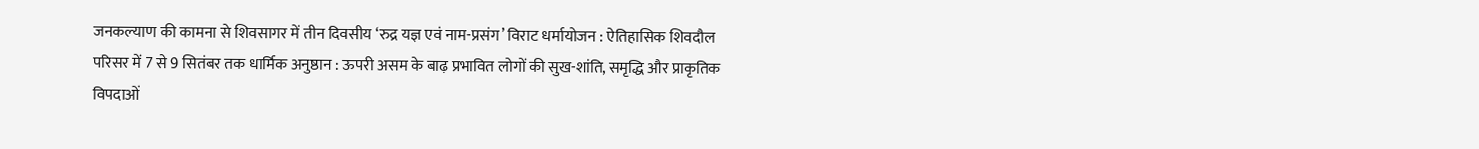जनकल्याण की कामना से शिवसागर में तीन दिवसीय ‘रुद्र यज्ञ एवं नाम-प्रसंग’ विराट धर्मायोजन : ऐतिहासिक शिवदौल परिसर में 7 से 9 सितंबर तक धार्मिक अनुष्ठान : ऊपरी असम के बाढ़ प्रभावित लोगों की सुख-शांति, समृद्धि और प्राकृतिक विपदाओं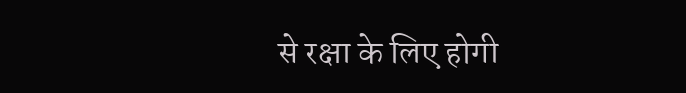से रक्षा के लिए होगी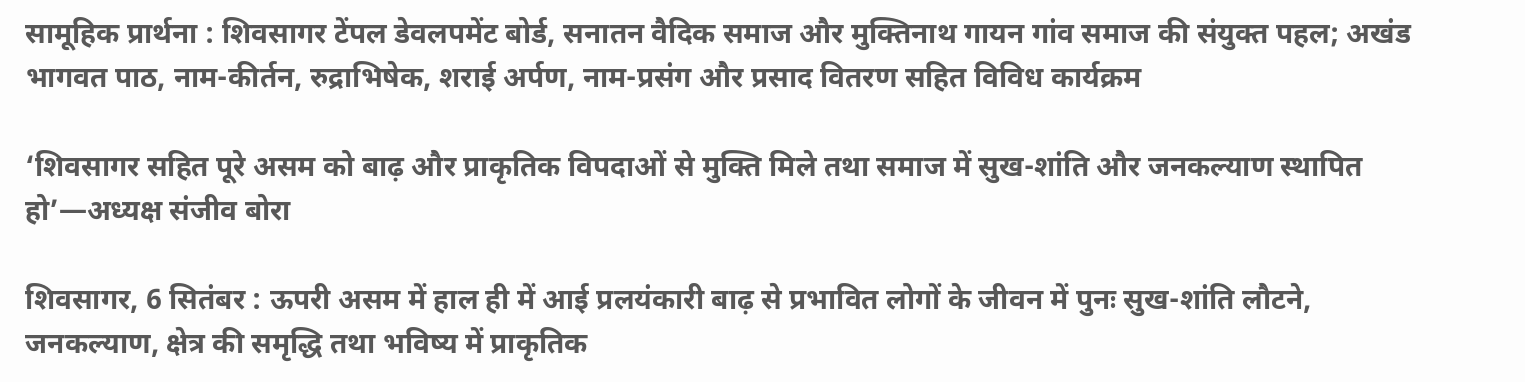सामूहिक प्रार्थना : शिवसागर टेंपल डेवलपमेंट बोर्ड, सनातन वैदिक समाज और मुक्तिनाथ गायन गांव समाज की संयुक्त पहल; अखंड भागवत पाठ, नाम-कीर्तन, रुद्राभिषेक, शराई अर्पण, नाम-प्रसंग और प्रसाद वितरण सहित विविध कार्यक्रम

‘शिवसागर सहित पूरे असम को बाढ़ और प्राकृतिक विपदाओं से मुक्ति मिले तथा समाज में सुख-शांति और जनकल्याण स्थापित हो’—अध्यक्ष संजीव बोरा

शिवसागर, 6 सितंबर : ऊपरी असम में हाल ही में आई प्रलयंकारी बाढ़ से प्रभावित लोगों के जीवन में पुनः सुख-शांति लौटने, जनकल्याण, क्षेत्र की समृद्धि तथा भविष्य में प्राकृतिक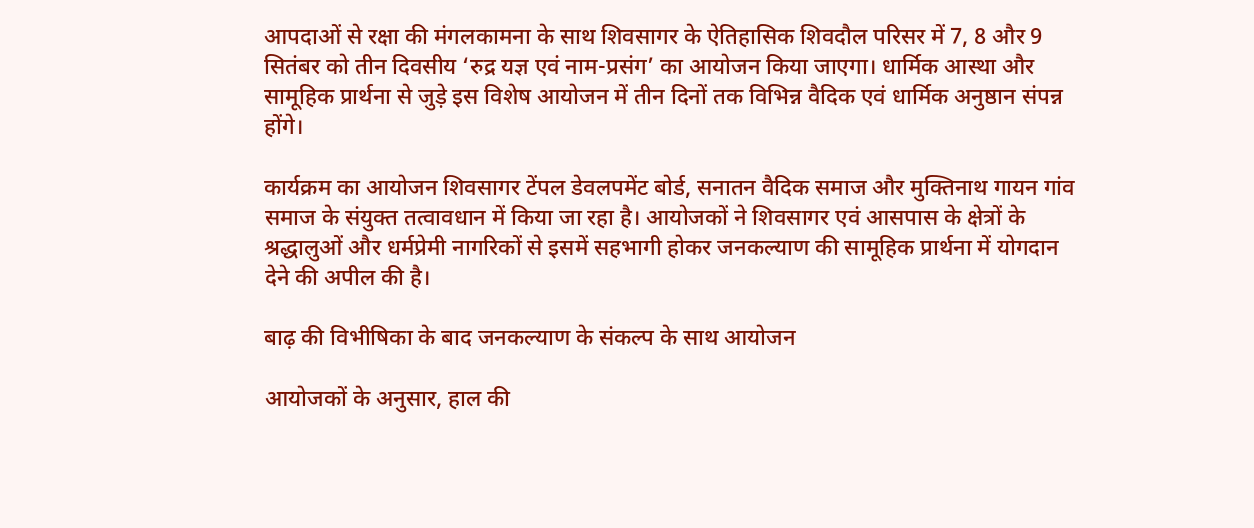आपदाओं से रक्षा की मंगलकामना के साथ शिवसागर के ऐतिहासिक शिवदौल परिसर में 7, 8 और 9 सितंबर को तीन दिवसीय ‘रुद्र यज्ञ एवं नाम-प्रसंग’ का आयोजन किया जाएगा। धार्मिक आस्था और सामूहिक प्रार्थना से जुड़े इस विशेष आयोजन में तीन दिनों तक विभिन्न वैदिक एवं धार्मिक अनुष्ठान संपन्न होंगे।

कार्यक्रम का आयोजन शिवसागर टेंपल डेवलपमेंट बोर्ड, सनातन वैदिक समाज और मुक्तिनाथ गायन गांव समाज के संयुक्त तत्वावधान में किया जा रहा है। आयोजकों ने शिवसागर एवं आसपास के क्षेत्रों के श्रद्धालुओं और धर्मप्रेमी नागरिकों से इसमें सहभागी होकर जनकल्याण की सामूहिक प्रार्थना में योगदान देने की अपील की है।

बाढ़ की विभीषिका के बाद जनकल्याण के संकल्प के साथ आयोजन

आयोजकों के अनुसार, हाल की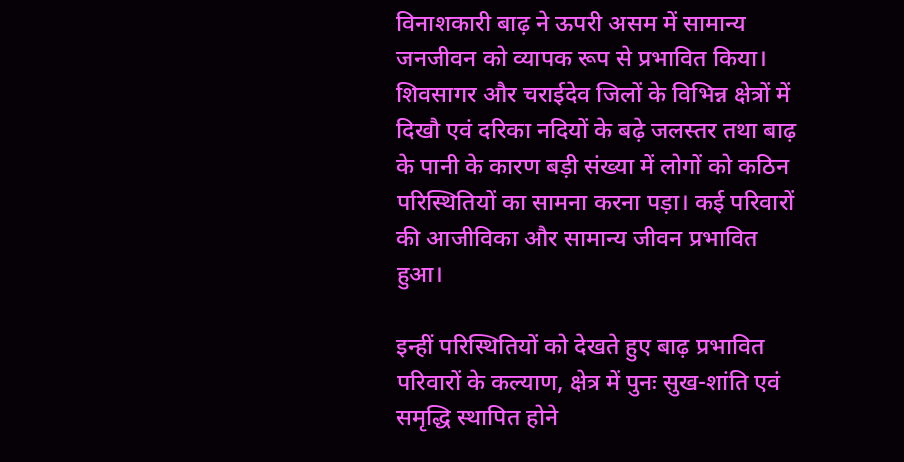विनाशकारी बाढ़ ने ऊपरी असम में सामान्य जनजीवन को व्यापक रूप से प्रभावित किया। शिवसागर और चराईदेव जिलों के विभिन्न क्षेत्रों में दिखौ एवं दरिका नदियों के बढ़े जलस्तर तथा बाढ़ के पानी के कारण बड़ी संख्या में लोगों को कठिन परिस्थितियों का सामना करना पड़ा। कई परिवारों की आजीविका और सामान्य जीवन प्रभावित हुआ।

इन्हीं परिस्थितियों को देखते हुए बाढ़ प्रभावित परिवारों के कल्याण, क्षेत्र में पुनः सुख-शांति एवं समृद्धि स्थापित होने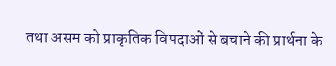तथा असम को प्राकृतिक विपदाओं से बचाने की प्रार्थना के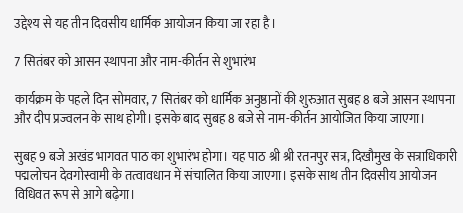उद्देश्य से यह तीन दिवसीय धार्मिक आयोजन किया जा रहा है।

7 सितंबर को आसन स्थापना और नाम-कीर्तन से शुभारंभ

कार्यक्रम के पहले दिन सोमवार, 7 सितंबर को धार्मिक अनुष्ठानों की शुरुआत सुबह 8 बजे आसन स्थापना और दीप प्रज्वलन के साथ होगी। इसके बाद सुबह 8 बजे से नाम-कीर्तन आयोजित किया जाएगा।

सुबह 9 बजे अखंड भागवत पाठ का शुभारंभ होगा। यह पाठ श्री श्री रतनपुर सत्र, दिखौमुख के सत्राधिकारी पद्मलोचन देवगोस्वामी के तत्वावधान में संचालित किया जाएगा। इसके साथ तीन दिवसीय आयोजन विधिवत रूप से आगे बढ़ेगा।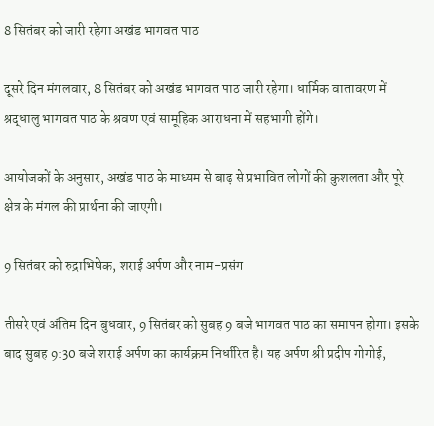8 सितंबर को जारी रहेगा अखंड भागवत पाठ

दूसरे दिन मंगलवार, 8 सितंबर को अखंड भागवत पाठ जारी रहेगा। धार्मिक वातावरण में श्रद्धालु भागवत पाठ के श्रवण एवं सामूहिक आराधना में सहभागी होंगे।

आयोजकों के अनुसार, अखंड पाठ के माध्यम से बाढ़ से प्रभावित लोगों की कुशलता और पूरे क्षेत्र के मंगल की प्रार्थना की जाएगी।

9 सितंबर को रुद्राभिषेक, शराई अर्पण और नाम-प्रसंग

तीसरे एवं अंतिम दिन बुधवार, 9 सितंबर को सुबह 9 बजे भागवत पाठ का समापन होगा। इसके बाद सुबह 9:30 बजे शराई अर्पण का कार्यक्रम निर्धारित है। यह अर्पण श्री प्रदीप गोगोई,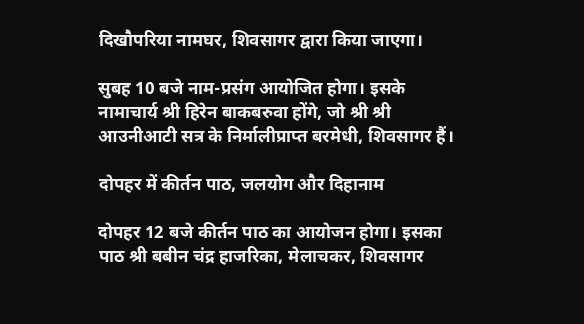दिखौपरिया नामघर, शिवसागर द्वारा किया जाएगा।

सुबह 10 बजे नाम-प्रसंग आयोजित होगा। इसके नामाचार्य श्री हिरेन बाकबरुवा होंगे, जो श्री श्री आउनीआटी सत्र के निर्मालीप्राप्त बरमेधी, शिवसागर हैं।

दोपहर में कीर्तन पाठ, जलयोग और दिहानाम

दोपहर 12 बजे कीर्तन पाठ का आयोजन होगा। इसका पाठ श्री बबीन चंद्र हाजरिका, मेलाचकर, शिवसागर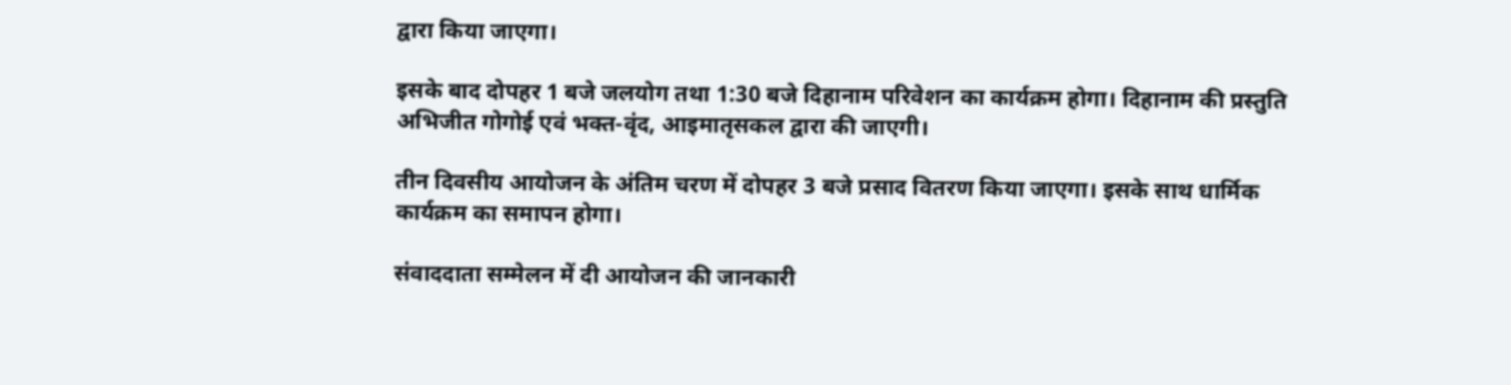द्वारा किया जाएगा।

इसके बाद दोपहर 1 बजे जलयोग तथा 1:30 बजे दिहानाम परिवेशन का कार्यक्रम होगा। दिहानाम की प्रस्तुति अभिजीत गोगोई एवं भक्त-वृंद, आइमातृसकल द्वारा की जाएगी।

तीन दिवसीय आयोजन के अंतिम चरण में दोपहर 3 बजे प्रसाद वितरण किया जाएगा। इसके साथ धार्मिक कार्यक्रम का समापन होगा।

संवाददाता सम्मेलन में दी आयोजन की जानकारी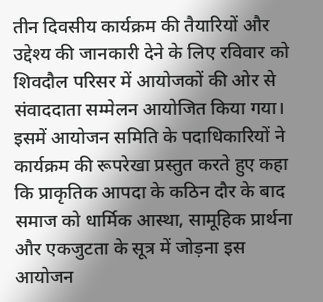तीन दिवसीय कार्यक्रम की तैयारियों और उद्देश्य की जानकारी देने के लिए रविवार को शिवदौल परिसर में आयोजकों की ओर से संवाददाता सम्मेलन आयोजित किया गया। इसमें आयोजन समिति के पदाधिकारियों ने कार्यक्रम की रूपरेखा प्रस्तुत करते हुए कहा कि प्राकृतिक आपदा के कठिन दौर के बाद समाज को धार्मिक आस्था, सामूहिक प्रार्थना और एकजुटता के सूत्र में जोड़ना इस आयोजन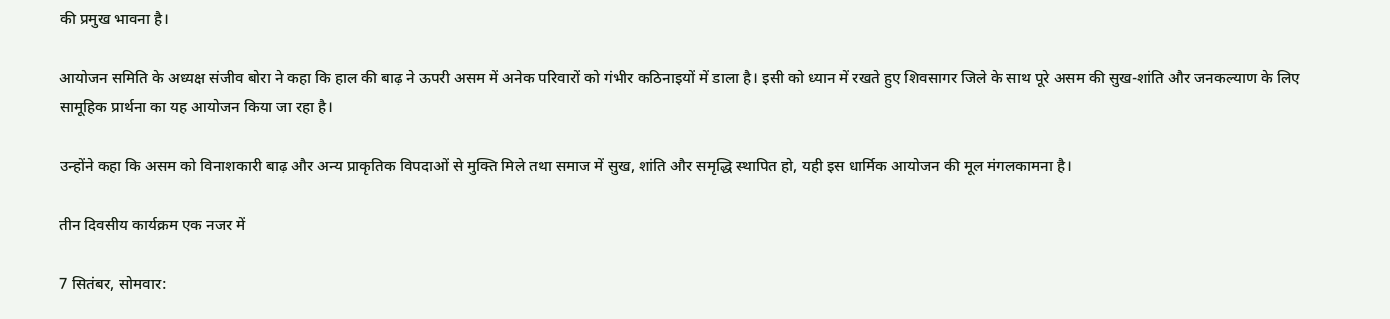की प्रमुख भावना है।

आयोजन समिति के अध्यक्ष संजीव बोरा ने कहा कि हाल की बाढ़ ने ऊपरी असम में अनेक परिवारों को गंभीर कठिनाइयों में डाला है। इसी को ध्यान में रखते हुए शिवसागर जिले के साथ पूरे असम की सुख-शांति और जनकल्याण के लिए सामूहिक प्रार्थना का यह आयोजन किया जा रहा है।

उन्होंने कहा कि असम को विनाशकारी बाढ़ और अन्य प्राकृतिक विपदाओं से मुक्ति मिले तथा समाज में सुख, शांति और समृद्धि स्थापित हो, यही इस धार्मिक आयोजन की मूल मंगलकामना है।

तीन दिवसीय कार्यक्रम एक नजर में

7 सितंबर, सोमवार: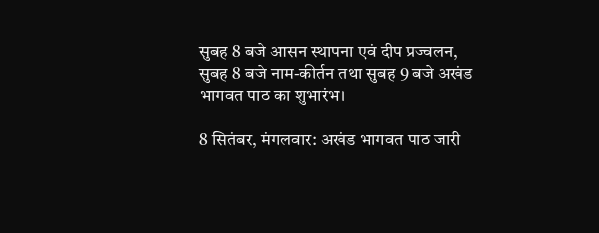सुबह 8 बजे आसन स्थापना एवं दीप प्रज्वलन, सुबह 8 बजे नाम-कीर्तन तथा सुबह 9 बजे अखंड भागवत पाठ का शुभारंभ।

8 सितंबर, मंगलवार: अखंड भागवत पाठ जारी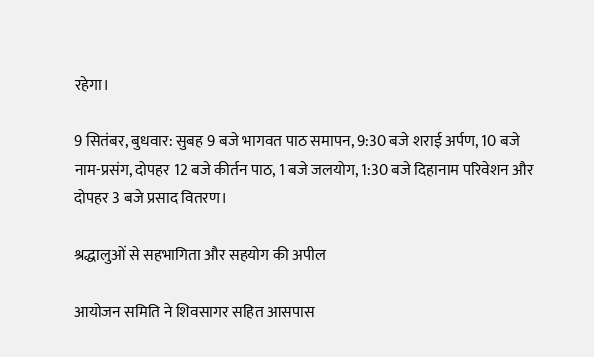रहेगा।

9 सितंबर, बुधवार: सुबह 9 बजे भागवत पाठ समापन, 9:30 बजे शराई अर्पण, 10 बजे नाम-प्रसंग, दोपहर 12 बजे कीर्तन पाठ, 1 बजे जलयोग, 1:30 बजे दिहानाम परिवेशन और दोपहर 3 बजे प्रसाद वितरण।

श्रद्धालुओं से सहभागिता और सहयोग की अपील

आयोजन समिति ने शिवसागर सहित आसपास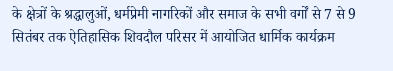के क्षेत्रों के श्रद्धालुओं, धर्मप्रेमी नागरिकों और समाज के सभी वर्गों से 7 से 9 सितंबर तक ऐतिहासिक शिवदौल परिसर में आयोजित धार्मिक कार्यक्रम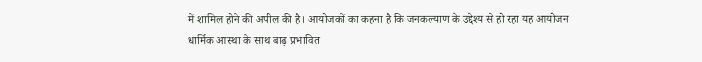में शामिल होने की अपील की है। आयोजकों का कहना है कि जनकल्याण के उद्देश्य से हो रहा यह आयोजन धार्मिक आस्था के साथ बाढ़ प्रभावित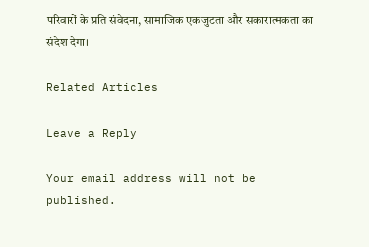परिवारों के प्रति संवेदना, सामाजिक एकजुटता और सकारात्मकता का संदेश देगा।

Related Articles

Leave a Reply

Your email address will not be published.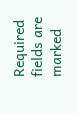Required fields are marked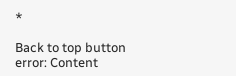*

Back to top button
error: Content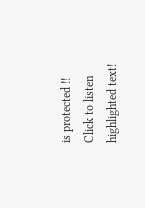is protected !!
Click to listen highlighted text!